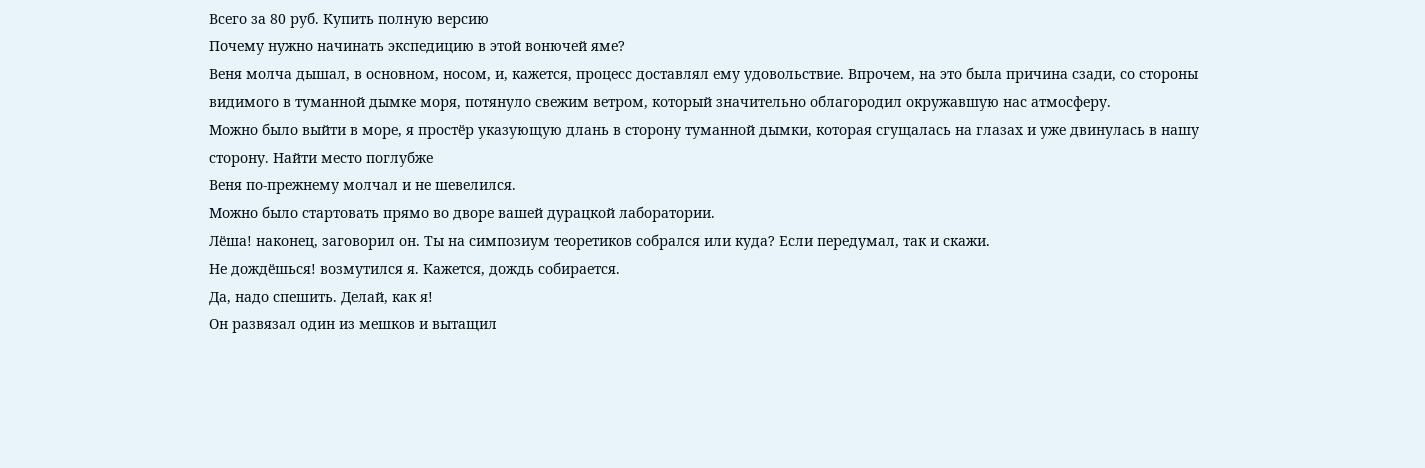Всего за 80 руб. Купить полную версию
Почему нужно начинать экспедицию в этой вонючей яме?
Веня молча дышал, в основном, носом, и, кажется, процесс доставлял ему удовольствие. Впрочем, на это была причина сзади, со стороны видимого в туманной дымке моря, потянуло свежим ветром, который значительно облагородил окружавшую нас атмосферу.
Можно было выйти в море, я простёр указующую длань в сторону туманной дымки, которая сгущалась на глазах и уже двинулась в нашу сторону. Найти место поглубже
Веня по-прежнему молчал и не шевелился.
Можно было стартовать прямо во дворе вашей дурацкой лаборатории.
Лёша! наконец, заговорил он. Ты на симпозиум теоретиков собрался или куда? Если передумал, так и скажи.
Не дождёшься! возмутился я. Кажется, дождь собирается.
Да, надо спешить. Делай, как я!
Он развязал один из мешков и вытащил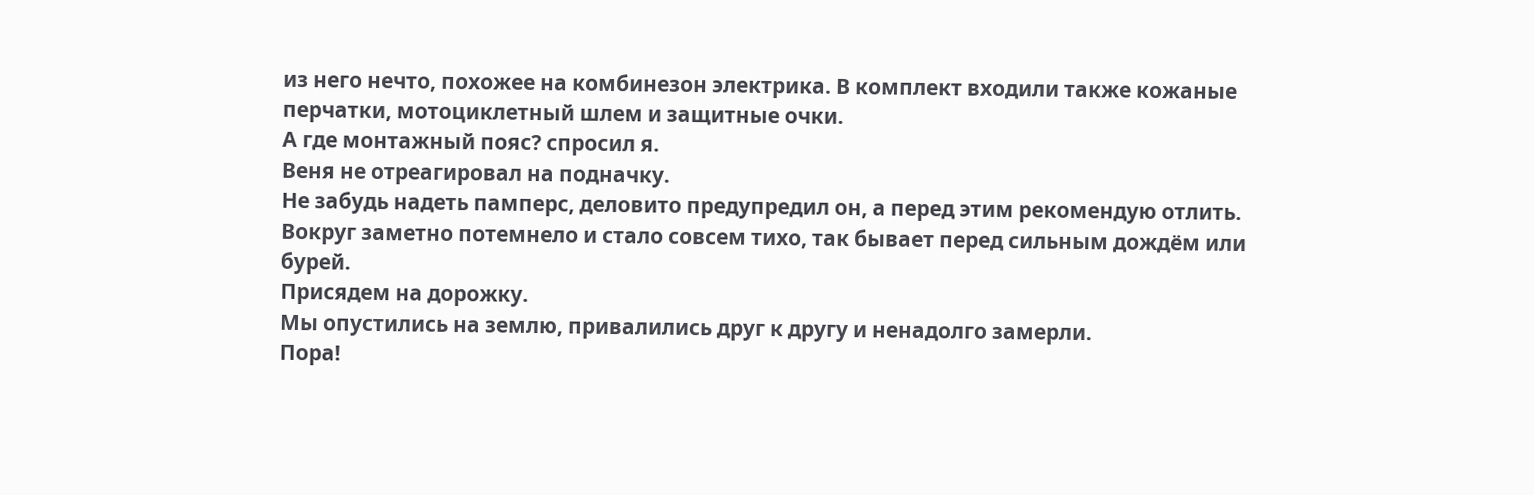из него нечто, похожее на комбинезон электрика. В комплект входили также кожаные перчатки, мотоциклетный шлем и защитные очки.
А где монтажный пояс? спросил я.
Веня не отреагировал на подначку.
Не забудь надеть памперс, деловито предупредил он, а перед этим рекомендую отлить.
Вокруг заметно потемнело и стало совсем тихо, так бывает перед сильным дождём или бурей.
Присядем на дорожку.
Мы опустились на землю, привалились друг к другу и ненадолго замерли.
Пора!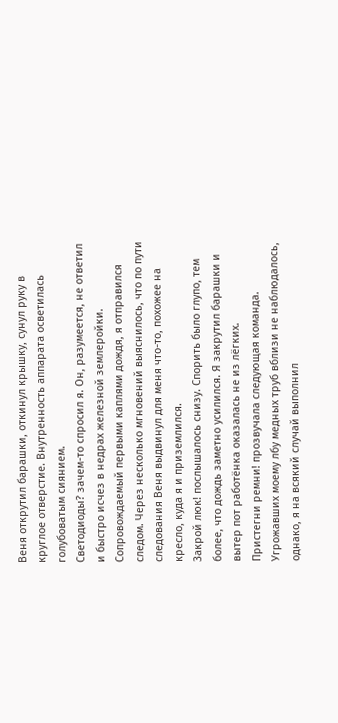Веня открутил барашки, откинул крышку, сунул руку в круглое отверстие. Внутренность аппарата осветилась голубоватым сиянием.
Светодиоды? зачем-то спросил я. Он, разумеется, не ответил и быстро исчез в недрах железной землеройки. Сопровождаемый первыми каплями дождя, я отправился следом. Через несколько мгновений выяснилось, что по пути следования Веня выдвинул для меня что-то, похожее на кресло, куда я и приземлился.
Закрой люк! послышалось снизу. Спорить было глупо, тем более, что дождь заметно усилился. Я закрутил барашки и вытер пот работёнка оказалась не из лёгких.
Пристегни ремни! прозвучала следующая команда. Угрожавших моему лбу медных труб вблизи не наблюдалось, однако, я на всякий случай выполнил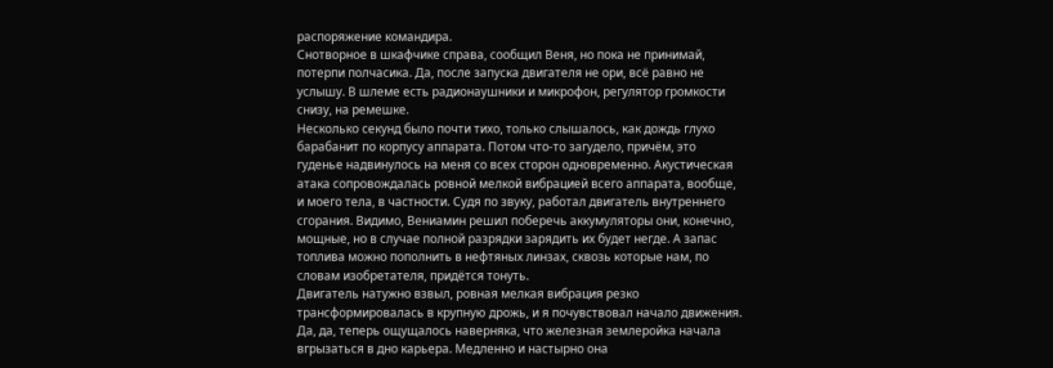распоряжение командира.
Снотворное в шкафчике справа, сообщил Веня, но пока не принимай, потерпи полчасика. Да, после запуска двигателя не ори, всё равно не услышу. В шлеме есть радионаушники и микрофон, регулятор громкости снизу, на ремешке.
Несколько секунд было почти тихо, только слышалось, как дождь глухо барабанит по корпусу аппарата. Потом что-то загудело, причём, это гуденье надвинулось на меня со всех сторон одновременно. Акустическая атака сопровождалась ровной мелкой вибрацией всего аппарата, вообще, и моего тела, в частности. Судя по звуку, работал двигатель внутреннего сгорания. Видимо, Вениамин решил поберечь аккумуляторы они, конечно, мощные, но в случае полной разрядки зарядить их будет негде. А запас топлива можно пополнить в нефтяных линзах, сквозь которые нам, по словам изобретателя, придётся тонуть.
Двигатель натужно взвыл, ровная мелкая вибрация резко трансформировалась в крупную дрожь, и я почувствовал начало движения. Да, да, теперь ощущалось наверняка, что железная землеройка начала вгрызаться в дно карьера. Медленно и настырно она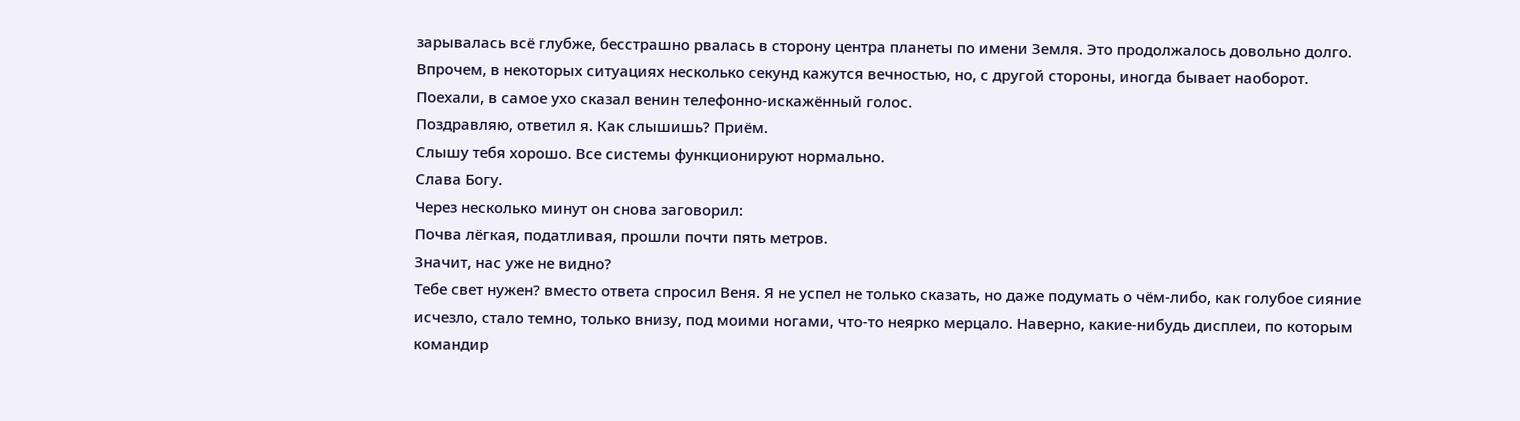зарывалась всё глубже, бесстрашно рвалась в сторону центра планеты по имени Земля. Это продолжалось довольно долго. Впрочем, в некоторых ситуациях несколько секунд кажутся вечностью, но, с другой стороны, иногда бывает наоборот.
Поехали, в самое ухо сказал венин телефонно-искажённый голос.
Поздравляю, ответил я. Как слышишь? Приём.
Слышу тебя хорошо. Все системы функционируют нормально.
Слава Богу.
Через несколько минут он снова заговорил:
Почва лёгкая, податливая, прошли почти пять метров.
Значит, нас уже не видно?
Тебе свет нужен? вместо ответа спросил Веня. Я не успел не только сказать, но даже подумать о чём-либо, как голубое сияние исчезло, стало темно, только внизу, под моими ногами, что-то неярко мерцало. Наверно, какие-нибудь дисплеи, по которым командир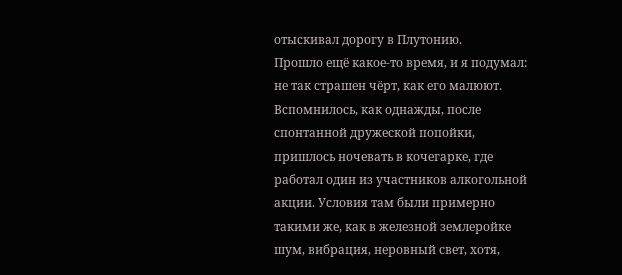отыскивал дорогу в Плутонию.
Прошло ещё какое-то время, и я подумал: не так страшен чёрт, как его малюют. Вспомнилось, как однажды, после спонтанной дружеской попойки, пришлось ночевать в кочегарке, где работал один из участников алкогольной акции. Условия там были примерно такими же, как в железной землеройке шум, вибрация, неровный свет, хотя,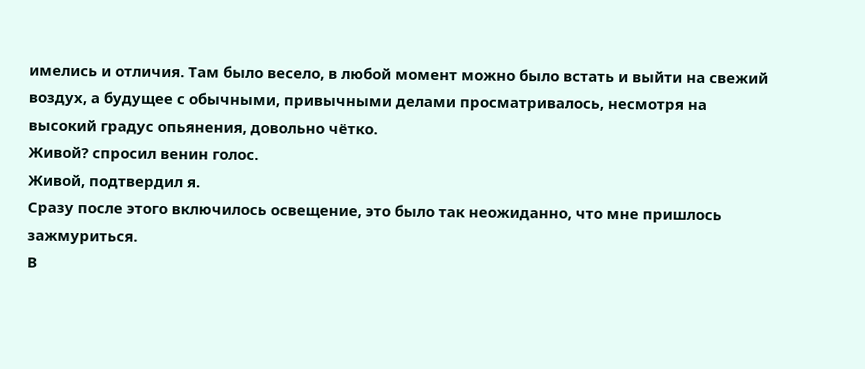имелись и отличия. Там было весело, в любой момент можно было встать и выйти на свежий воздух, а будущее с обычными, привычными делами просматривалось, несмотря на высокий градус опьянения, довольно чётко.
Живой? спросил венин голос.
Живой, подтвердил я.
Сразу после этого включилось освещение, это было так неожиданно, что мне пришлось зажмуриться.
В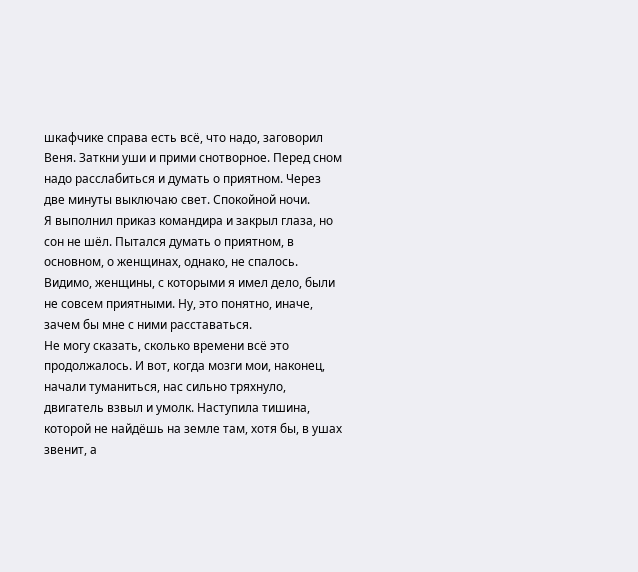шкафчике справа есть всё, что надо, заговорил Веня. Заткни уши и прими снотворное. Перед сном надо расслабиться и думать о приятном. Через две минуты выключаю свет. Спокойной ночи.
Я выполнил приказ командира и закрыл глаза, но сон не шёл. Пытался думать о приятном, в основном, о женщинах, однако, не спалось. Видимо, женщины, с которыми я имел дело, были не совсем приятными. Ну, это понятно, иначе, зачем бы мне с ними расставаться.
Не могу сказать, сколько времени всё это продолжалось. И вот, когда мозги мои, наконец, начали туманиться, нас сильно тряхнуло, двигатель взвыл и умолк. Наступила тишина, которой не найдёшь на земле там, хотя бы, в ушах звенит, а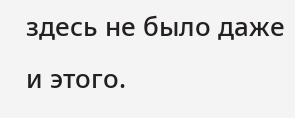здесь не было даже и этого.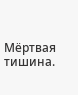Мёртвая тишина.